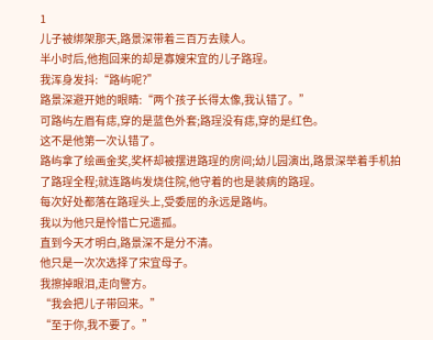1
儿子被绑架那天,路景深带着三百万去赎人。
半小时后,他抱回来的却是寡嫂宋宜的儿子路珵。
我浑身发抖:“路屿呢?”
路景深避开她的眼睛:“两个孩子长得太像,我认错了。”
可路屿左眉有痣,穿的是蓝色外套;路珵没有痣,穿的是红色。
这不是他第一次认错了。
路屿拿了绘画金奖,奖杯却被摆进路珵的房间;幼儿园演出,路景深举着手机拍了路珵全程;就连路屿发烧住院,他守着的也是装病的路珵。
每次好处都落在路珵头上,受委屈的永远是路屿。
我以为他只是怜惜亡兄遗孤。
直到今天才明白,路景深不是分不清。
他只是一次次选择了宋宜母子。
我擦掉眼泪,走向警方。
“我会把儿子带回来。”
“至于你,我不要了。”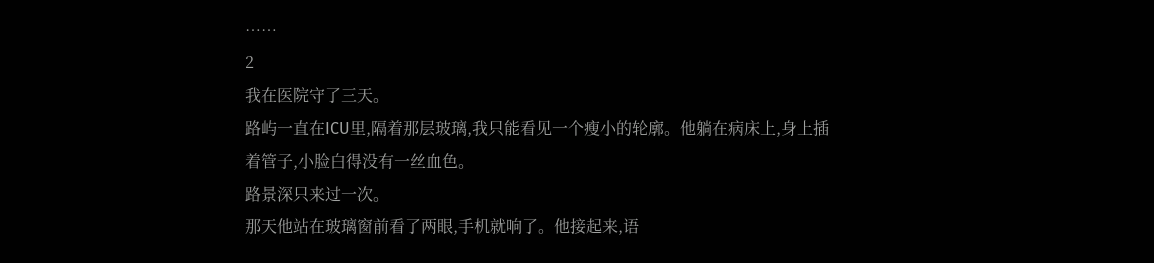……
2
我在医院守了三天。
路屿一直在ICU里,隔着那层玻璃,我只能看见一个瘦小的轮廓。他躺在病床上,身上插着管子,小脸白得没有一丝血色。
路景深只来过一次。
那天他站在玻璃窗前看了两眼,手机就响了。他接起来,语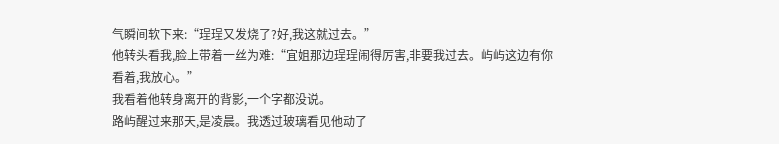气瞬间软下来:“珵珵又发烧了?好,我这就过去。”
他转头看我,脸上带着一丝为难:“宜姐那边珵珵闹得厉害,非要我过去。屿屿这边有你看着,我放心。”
我看着他转身离开的背影,一个字都没说。
路屿醒过来那天,是凌晨。我透过玻璃看见他动了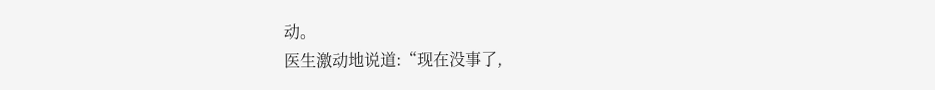动。
医生激动地说道:“现在没事了,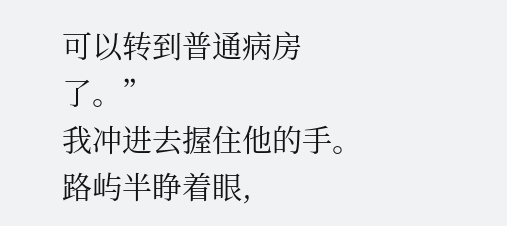可以转到普通病房了。”
我冲进去握住他的手。路屿半睁着眼,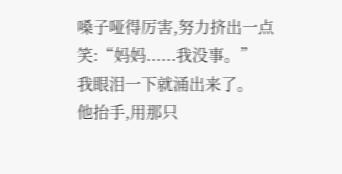嗓子哑得厉害,努力挤出一点笑:“妈妈......我没事。”
我眼泪一下就涌出来了。
他抬手,用那只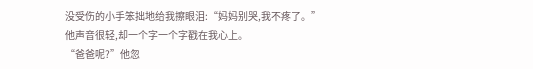没受伤的小手笨拙地给我擦眼泪:“妈妈别哭,我不疼了。”
他声音很轻,却一个字一个字戳在我心上。
“爸爸呢?”他忽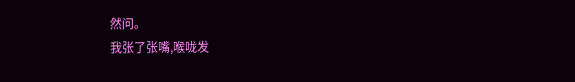然问。
我张了张嘴,喉咙发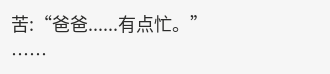苦:“爸爸......有点忙。”
……